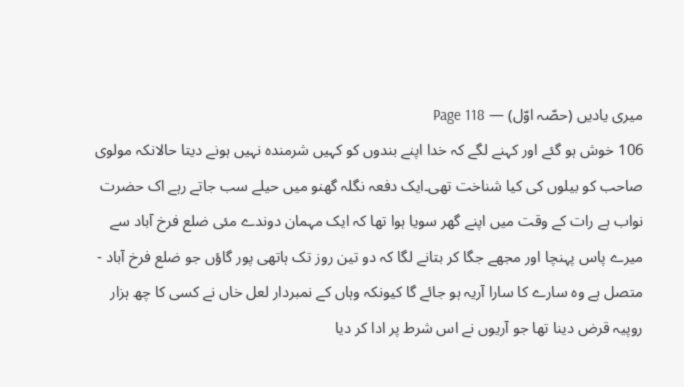میری یادیں (حصّہ اوّل) — Page 118
106 خوش ہو گئے اور کہنے لگے کہ خدا اپنے بندوں کو کہیں شرمندہ نہیں ہونے دیتا حالانکہ مولوی صاحب کو بیلوں کی کیا شناخت تھی۔ایک دفعہ نگلہ گھنو میں حیلے سب جاتے رہے اک حضرت نواب ہے رات کے وقت میں اپنے گھر سویا ہوا تھا کہ ایک مہمان دوندے مئی ضلع فرخ آباد سے میرے پاس پہنچا اور مجھے جگا کر بتانے لگا کہ دو تین روز تک ہاتھی پور گاؤں جو ضلع فرخ آباد - متصل ہے وہ سارے کا سارا آریہ ہو جائے گا کیونکہ وہاں کے نمبردار لعل خاں نے کسی کا چھ ہزار روپیہ قرض دینا تھا جو آریوں نے اس شرط پر ادا کر دیا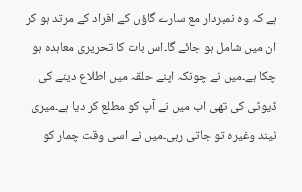ہے کہ وہ نمبردار مع سارے گاؤں کے افراد کے مرتد ہو کر ان میں شامل ہو جائے گا۔اس بات کا تحریری معاہدہ ہو چکا ہے۔میں نے چونکہ اپنے حلقہ میں اطلاع دینے کی ڈیوٹی کی تھی اب میں نے آپ کو مطلع کر دیا ہے۔میری نیند وغیرہ تو جاتی رہی۔میں نے اسی وقت چمار کو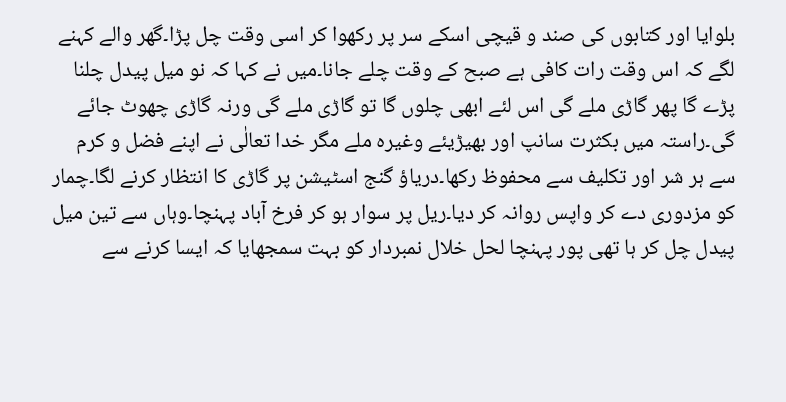بلوایا اور کتابوں کی صند و قیچی اسکے سر پر رکھوا کر اسی وقت چل پڑا۔گھر والے کہنے لگے کہ اس وقت رات کافی ہے صبح کے وقت چلے جانا۔میں نے کہا کہ نو میل پیدل چلنا پڑے گا پھر گاڑی ملے گی اس لئے ابھی چلوں گا تو گاڑی ملے گی ورنہ گاڑی چھوٹ جائے گی۔راستہ میں بکثرت سانپ اور بھیڑیئے وغیرہ ملے مگر خدا تعالٰی نے اپنے فضل و کرم سے ہر شر اور تکلیف سے محفوظ رکھا۔دریاؤ گنج اسٹیشن پر گاڑی کا انتظار کرنے لگا۔چمار کو مزدوری دے کر واپس روانہ کر دیا۔ریل پر سوار ہو کر فرخ آباد پہنچا۔وہاں سے تین میل پیدل چل کر ہا تھی پور پہنچا لحل خلال نمبردار کو بہت سمجھایا کہ ایسا کرنے سے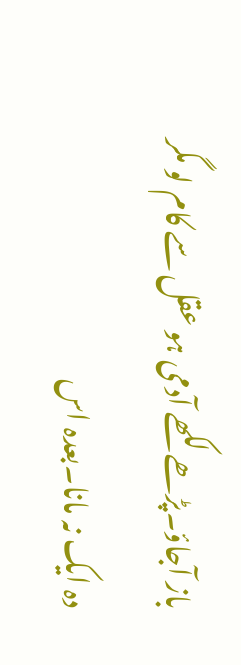باز آجاؤ۔پڑھے لکھے آدمی ہو عقل سے کام لو مگر دہ ایک نہ مانا۔بعدہ اس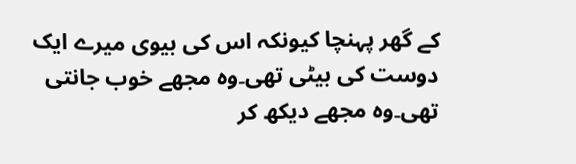کے گھر پہنچا کیونکہ اس کی بیوی میرے ایک دوست کی بیٹی تھی۔وہ مجھے خوب جانتی تھی۔وہ مجھے دیکھ کر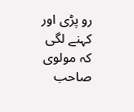رو پڑی اور کہنے لگی کہ مولوی صاحب